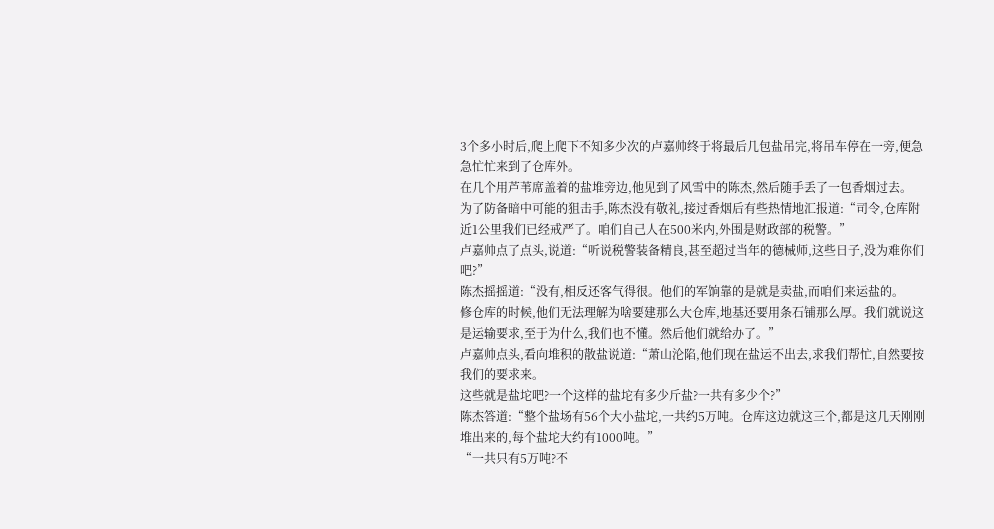3个多小时后,爬上爬下不知多少次的卢嘉帅终于将最后几包盐吊完,将吊车停在一旁,便急急忙忙来到了仓库外。
在几个用芦苇席盖着的盐堆旁边,他见到了风雪中的陈杰,然后随手丢了一包香烟过去。
为了防备暗中可能的狙击手,陈杰没有敬礼,接过香烟后有些热情地汇报道:“司令,仓库附近1公里我们已经戒严了。咱们自己人在500米内,外围是财政部的税警。”
卢嘉帅点了点头,说道:“听说税警装备精良,甚至超过当年的德械师,这些日子,没为难你们吧?”
陈杰摇摇道:“没有,相反还客气得很。他们的军饷靠的是就是卖盐,而咱们来运盐的。
修仓库的时候,他们无法理解为啥要建那么大仓库,地基还要用条石铺那么厚。我们就说这是运输要求,至于为什么,我们也不懂。然后他们就给办了。”
卢嘉帅点头,看向堆积的散盐说道:“萧山沦陷,他们现在盐运不出去,求我们帮忙,自然要按我们的要求来。
这些就是盐坨吧?一个这样的盐坨有多少斤盐?一共有多少个?”
陈杰答道:“整个盐场有56个大小盐坨,一共约5万吨。仓库这边就这三个,都是这几天刚刚堆出来的,每个盐坨大约有1000吨。”
“一共只有5万吨?不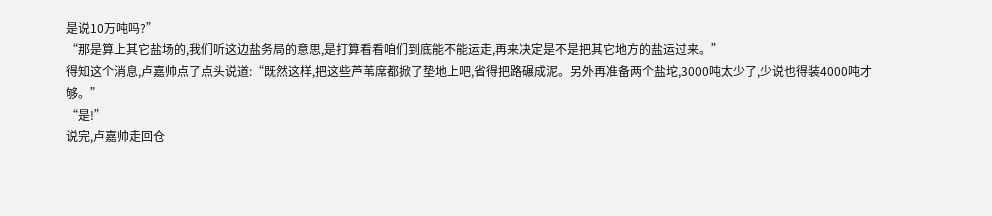是说10万吨吗?”
“那是算上其它盐场的,我们听这边盐务局的意思,是打算看看咱们到底能不能运走,再来决定是不是把其它地方的盐运过来。”
得知这个消息,卢嘉帅点了点头说道:“既然这样,把这些芦苇席都掀了垫地上吧,省得把路碾成泥。另外再准备两个盐坨,3000吨太少了,少说也得装4000吨才够。”
“是!”
说完,卢嘉帅走回仓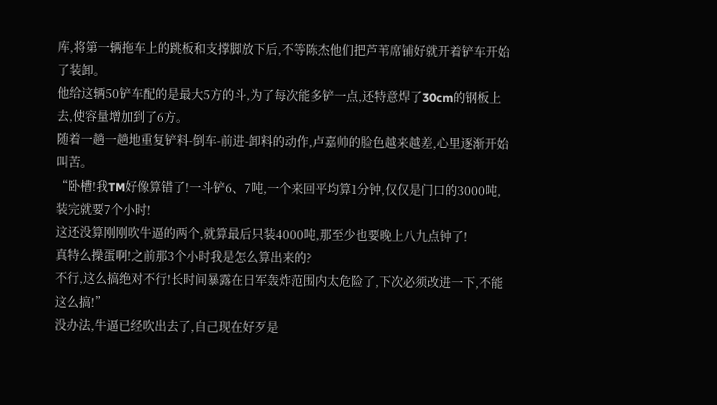库,将第一辆拖车上的跳板和支撑脚放下后,不等陈杰他们把芦苇席铺好就开着铲车开始了装卸。
他给这辆50铲车配的是最大5方的斗,为了每次能多铲一点,还特意焊了30cm的钢板上去,使容量增加到了6方。
随着一趟一趟地重复铲料-倒车-前进-卸料的动作,卢嘉帅的脸色越来越差,心里逐渐开始叫苦。
“卧槽!我TM好像算错了!一斗铲6、7吨,一个来回平均算1分钟,仅仅是门口的3000吨,装完就要7个小时!
这还没算刚刚吹牛逼的两个,就算最后只装4000吨,那至少也要晚上八九点钟了!
真特么操蛋啊!之前那3个小时我是怎么算出来的?
不行,这么搞绝对不行!长时间暴露在日军轰炸范围内太危险了,下次必须改进一下,不能这么搞!”
没办法,牛逼已经吹出去了,自己现在好歹是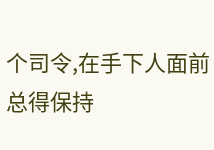个司令,在手下人面前总得保持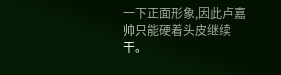一下正面形象,因此卢嘉帅只能硬着头皮继续干。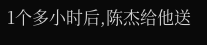1个多小时后,陈杰给他送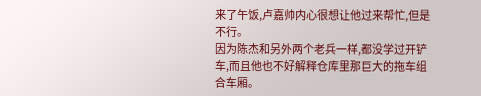来了午饭,卢嘉帅内心很想让他过来帮忙,但是不行。
因为陈杰和另外两个老兵一样,都没学过开铲车,而且他也不好解释仓库里那巨大的拖车组合车厢。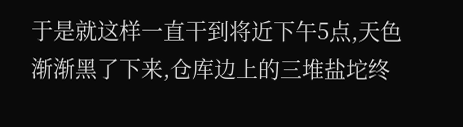于是就这样一直干到将近下午5点,天色渐渐黑了下来,仓库边上的三堆盐坨终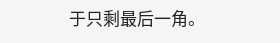于只剩最后一角。